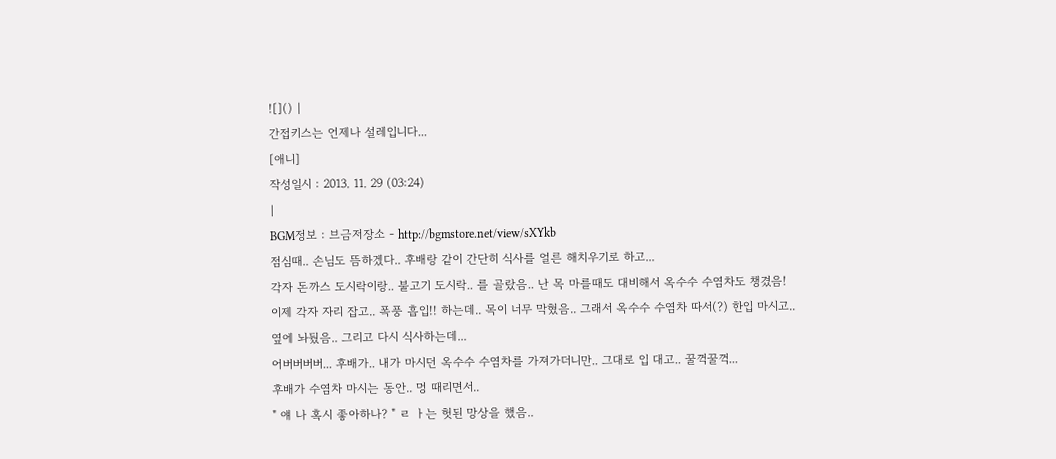![]() |
간접키스는 언제나 설레입니다...
[애니]
작성일시 : 2013. 11. 29 (03:24)
|
BGM정보 : 브금저장소 - http://bgmstore.net/view/sXYkb
점심때.. 손님도 뜸하겠다.. 후배랑 같이 간단히 식사를 얼른 해치우기로 하고...
각자 돈까스 도시락이랑.. 불고기 도시락.. 를 골랐음.. 난 목 마를때도 대비해서 옥수수 수염차도 챙겼음!
이제 각자 자리 잡고.. 폭풍 흡입!! 하는데.. 목이 너무 막혔음.. 그래서 옥수수 수염차 따서(?) 한입 마시고..
옆에 놔뒀음.. 그리고 다시 식사하는데...
어버버버버... 후배가.. 내가 마시던 옥수수 수염차를 가져가더니만.. 그대로 입 대고.. 꿀꺽꿀꺽...
후배가 수염차 마시는 동안.. 멍 때리면서..
" 얘 나 혹시 좋아하나? " ㄹ ㅏ는 헛된 망상을 했음..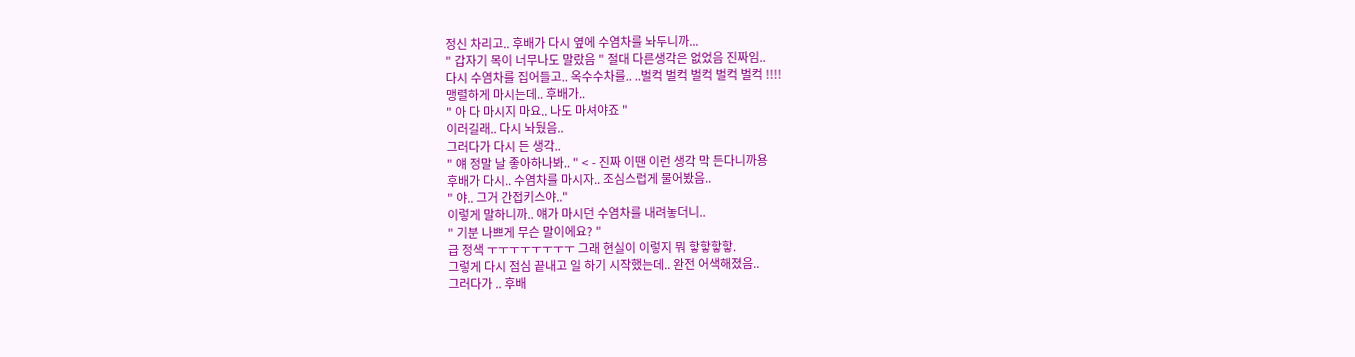정신 차리고.. 후배가 다시 옆에 수염차를 놔두니까...
" 갑자기 목이 너무나도 말랐음 " 절대 다른생각은 없었음 진짜임..
다시 수염차를 집어들고.. 옥수수차를.. ..벌컥 벌컥 벌컥 벌컥 벌컥 !!!!
맹렬하게 마시는데.. 후배가..
" 아 다 마시지 마요.. 나도 마셔야죠 "
이러길래.. 다시 놔뒀음..
그러다가 다시 든 생각..
" 얘 정말 날 좋아하나봐.. " < - 진짜 이땐 이런 생각 막 든다니까용
후배가 다시.. 수염차를 마시자.. 조심스럽게 물어봤음..
" 야.. 그거 간접키스야.."
이렇게 말하니까.. 얘가 마시던 수염차를 내려놓더니..
" 기분 나쁘게 무슨 말이에요? "
급 정색 ㅜㅜㅜㅜㅜㅜㅜㅜ 그래 현실이 이렇지 뭐 핳핳핳핳.
그렇게 다시 점심 끝내고 일 하기 시작했는데.. 완전 어색해졌음..
그러다가 .. 후배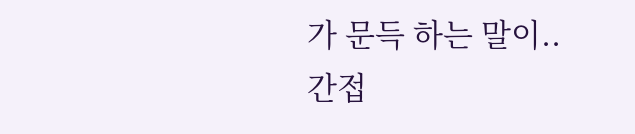가 문득 하는 말이..
간접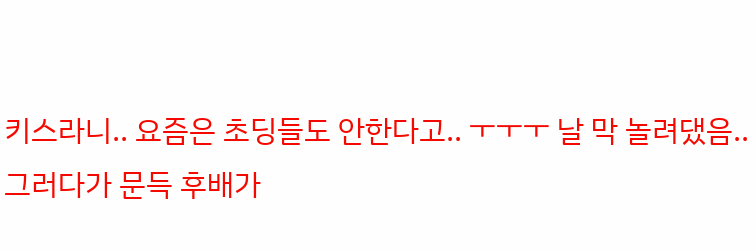키스라니.. 요즘은 초딩들도 안한다고.. ㅜㅜㅜ 날 막 놀려댔음..
그러다가 문득 후배가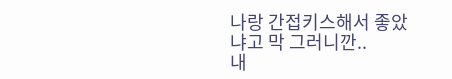나랑 간접키스해서 좋았냐고 막 그러니깐..
내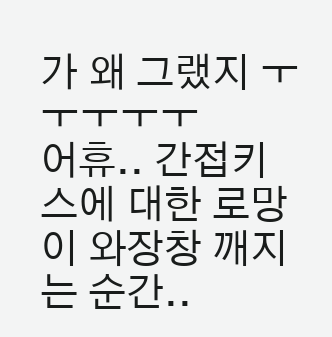가 왜 그랬지 ㅜㅜㅜㅜㅜ
어휴.. 간접키스에 대한 로망이 와장창 깨지는 순간..